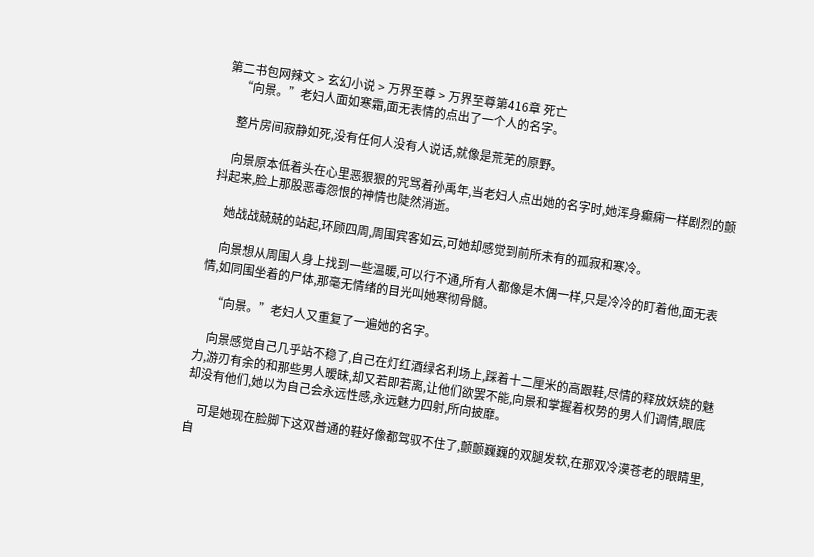第二书包网辣文 > 玄幻小说 > 万界至尊 > 万界至尊第416章 死亡
    “向景。”老妇人面如寒霜,面无表情的点出了一个人的名字。

    整片房间寂静如死,没有任何人没有人说话,就像是荒芜的原野。

    向景原本低着头在心里恶狠狠的咒骂着孙禹年,当老妇人点出她的名字时,她浑身癫痫一样剧烈的颤抖起来,脸上那股恶毒怨恨的神情也陡然消逝。

    她战战兢兢的站起,环顾四周,周围宾客如云,可她却感觉到前所未有的孤寂和寒冷。

    向景想从周围人身上找到一些温暖,可以行不通,所有人都像是木偶一样,只是冷冷的盯着他,面无表情,如同围坐着的尸体,那毫无情绪的目光叫她寒彻骨髓。

    “向景。”老妇人又重复了一遍她的名字。

    向景感觉自己几乎站不稳了,自己在灯红酒绿名利场上,踩着十二厘米的高跟鞋,尽情的释放妖娆的魅力,游刃有余的和那些男人暧昧,却又若即若离,让他们欲罢不能,向景和掌握着权势的男人们调情,眼底却没有他们,她以为自己会永远性感,永远魅力四射,所向披靡。

    可是她现在脸脚下这双普通的鞋好像都驾驭不住了,颤颤巍巍的双腿发软,在那双冷漠苍老的眼睛里,自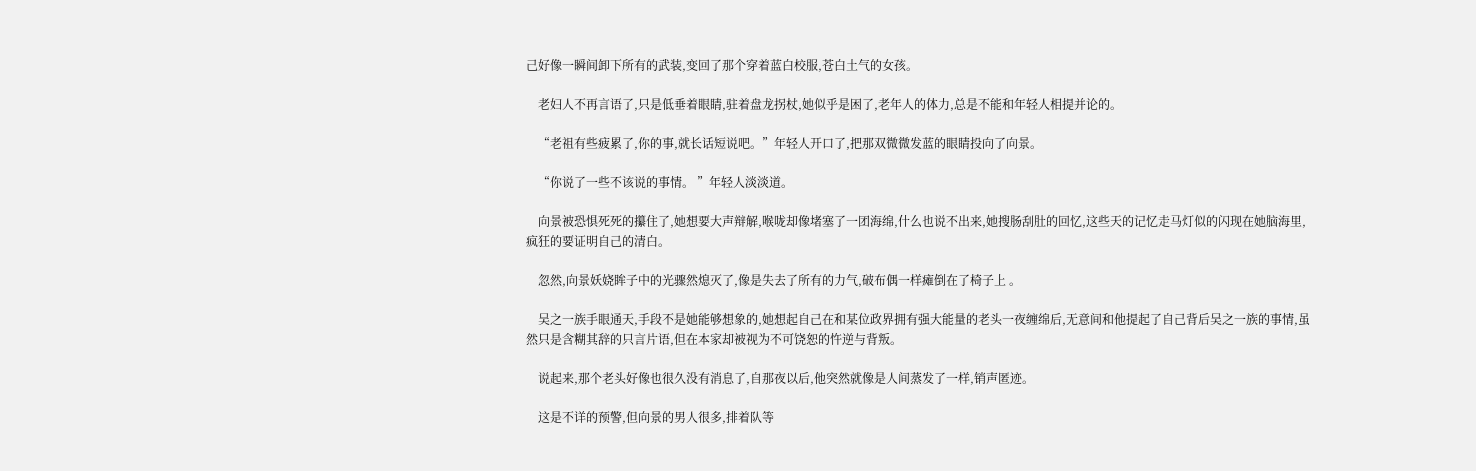己好像一瞬间卸下所有的武装,变回了那个穿着蓝白校服,苍白土气的女孩。

    老妇人不再言语了,只是低垂着眼睛,驻着盘龙拐杖,她似乎是困了,老年人的体力,总是不能和年轻人相提并论的。

    “老祖有些疲累了,你的事,就长话短说吧。”年轻人开口了,把那双微微发蓝的眼睛投向了向景。

    “你说了一些不该说的事情。 ”年轻人淡淡道。

    向景被恐惧死死的攥住了,她想要大声辩解,喉咙却像堵塞了一团海绵,什么也说不出来,她搜肠刮肚的回忆,这些天的记忆走马灯似的闪现在她脑海里,疯狂的要证明自己的清白。

    忽然,向景妖娆眸子中的光骤然熄灭了,像是失去了所有的力气,破布偶一样瘫倒在了椅子上 。

    吴之一族手眼通天,手段不是她能够想象的,她想起自己在和某位政界拥有强大能量的老头一夜缠绵后,无意间和他提起了自己背后吴之一族的事情,虽然只是含糊其辞的只言片语,但在本家却被视为不可饶恕的忤逆与背叛。

    说起来,那个老头好像也很久没有消息了,自那夜以后,他突然就像是人间蒸发了一样,销声匿迹。

    这是不详的预警,但向景的男人很多,排着队等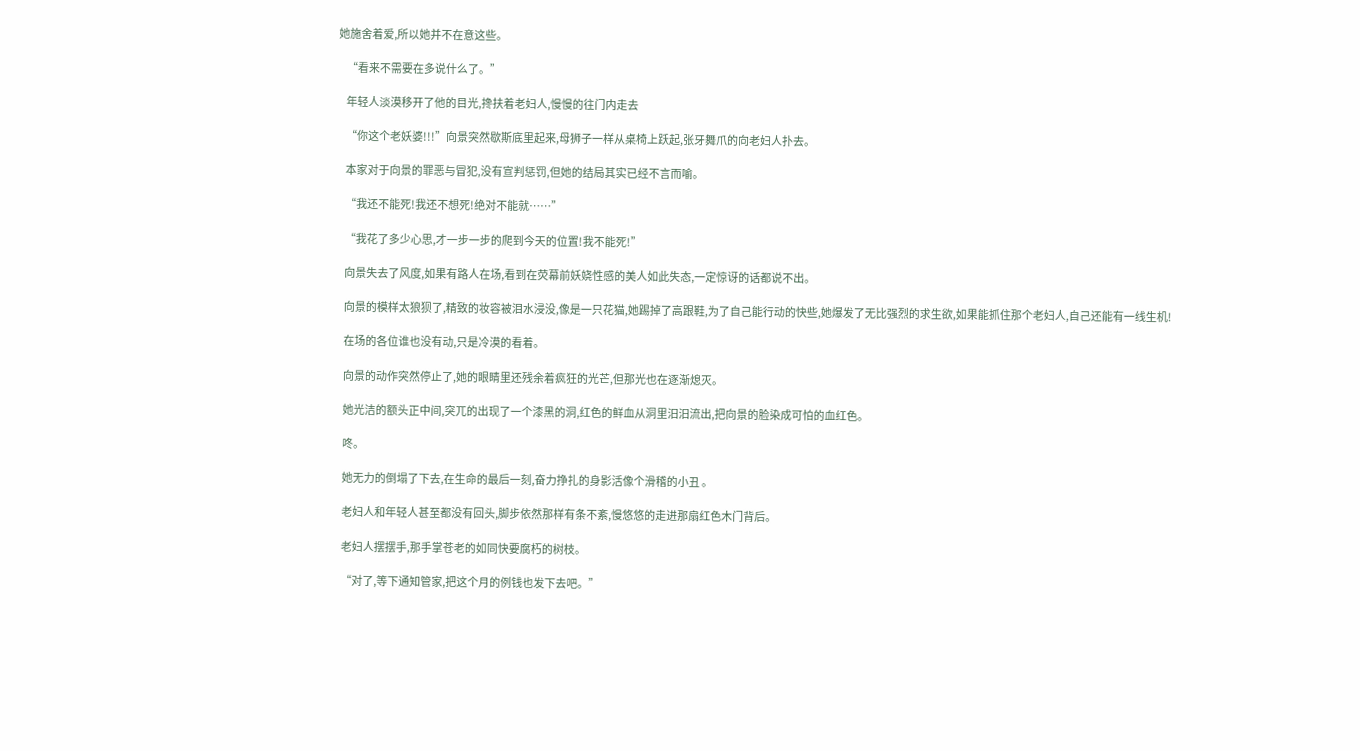她施舍着爱,所以她并不在意这些。

    “看来不需要在多说什么了。”

    年轻人淡漠移开了他的目光,搀扶着老妇人,慢慢的往门内走去

    “你这个老妖婆!!!”向景突然歇斯底里起来,母狮子一样从桌椅上跃起,张牙舞爪的向老妇人扑去。

    本家对于向景的罪恶与冒犯,没有宣判惩罚,但她的结局其实已经不言而喻。

    “我还不能死!我还不想死!绝对不能就……”

    “我花了多少心思,才一步一步的爬到今天的位置!我不能死!”

    向景失去了风度,如果有路人在场,看到在荧幕前妖娆性感的美人如此失态,一定惊讶的话都说不出。

    向景的模样太狼狈了,精致的妆容被泪水浸没,像是一只花猫,她踢掉了高跟鞋,为了自己能行动的快些,她爆发了无比强烈的求生欲,如果能抓住那个老妇人,自己还能有一线生机!

    在场的各位谁也没有动,只是冷漠的看着。

    向景的动作突然停止了,她的眼睛里还残余着疯狂的光芒,但那光也在逐渐熄灭。

    她光洁的额头正中间,突兀的出现了一个漆黑的洞,红色的鲜血从洞里汨汨流出,把向景的脸染成可怕的血红色。

    咚。

    她无力的倒塌了下去,在生命的最后一刻,奋力挣扎的身影活像个滑稽的小丑 。

    老妇人和年轻人甚至都没有回头,脚步依然那样有条不紊,慢悠悠的走进那扇红色木门背后。

    老妇人摆摆手,那手掌苍老的如同快要腐朽的树枝。

    “对了,等下通知管家,把这个月的例钱也发下去吧。”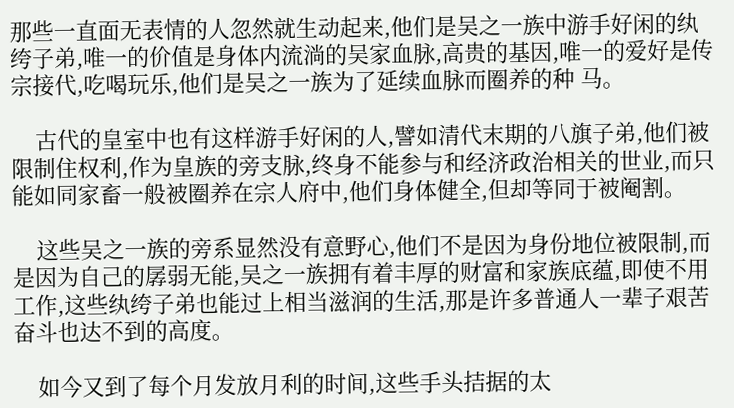那些一直面无表情的人忽然就生动起来,他们是吴之一族中游手好闲的纨绔子弟,唯一的价值是身体内流淌的吴家血脉,高贵的基因,唯一的爱好是传宗接代,吃喝玩乐,他们是吴之一族为了延续血脉而圈养的种 马。

    古代的皇室中也有这样游手好闲的人,譬如清代末期的八旗子弟,他们被限制住权利,作为皇族的旁支脉,终身不能参与和经济政治相关的世业,而只能如同家畜一般被圈养在宗人府中,他们身体健全,但却等同于被阉割。

    这些吴之一族的旁系显然没有意野心,他们不是因为身份地位被限制,而是因为自己的孱弱无能,吴之一族拥有着丰厚的财富和家族底蕴,即使不用工作,这些纨绔子弟也能过上相当滋润的生活,那是许多普通人一辈子艰苦奋斗也达不到的高度。

    如今又到了每个月发放月利的时间,这些手头拮据的太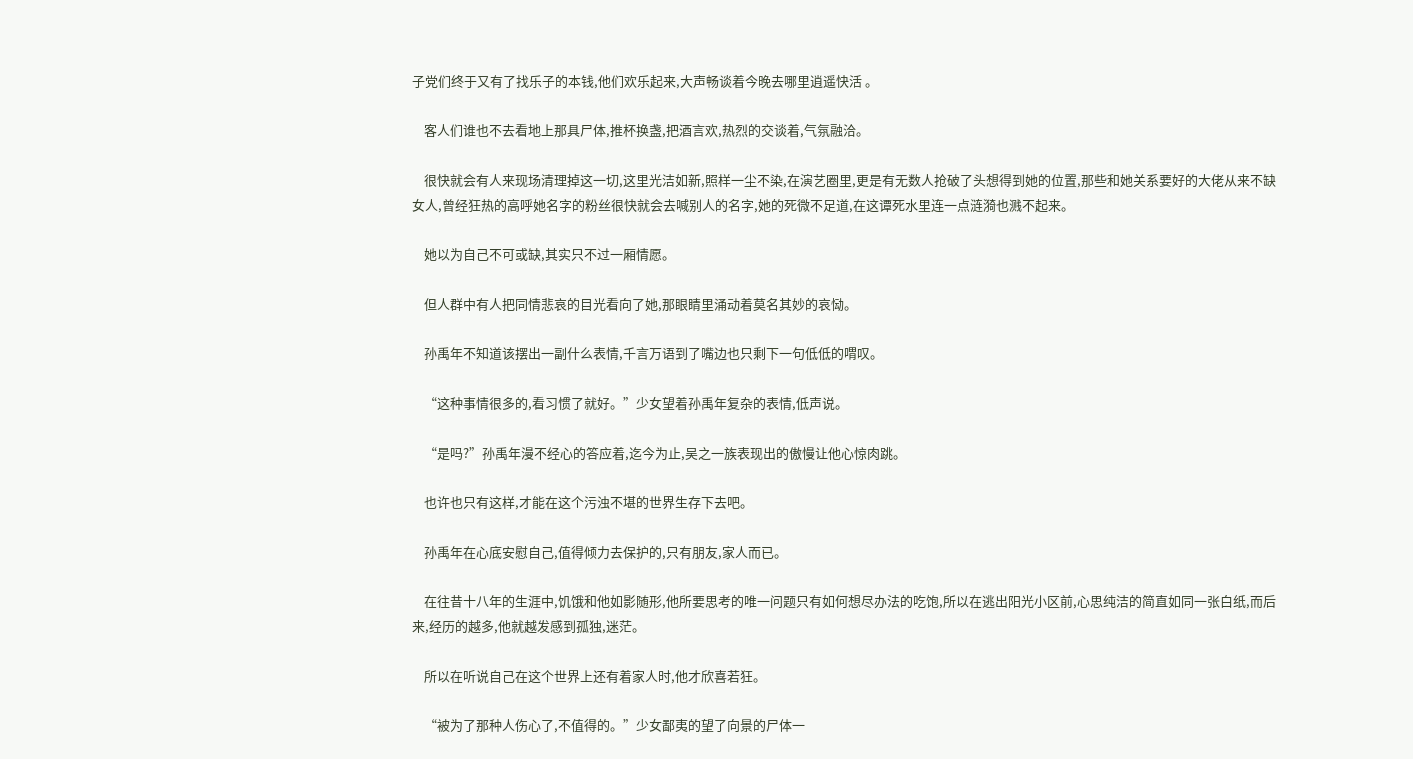子党们终于又有了找乐子的本钱,他们欢乐起来,大声畅谈着今晚去哪里逍遥快活 。

    客人们谁也不去看地上那具尸体,推杯换盏,把酒言欢,热烈的交谈着,气氛融洽。

    很快就会有人来现场清理掉这一切,这里光洁如新,照样一尘不染,在演艺圈里,更是有无数人抢破了头想得到她的位置,那些和她关系要好的大佬从来不缺女人,曾经狂热的高呼她名字的粉丝很快就会去喊别人的名字,她的死微不足道,在这谭死水里连一点涟漪也溅不起来。

    她以为自己不可或缺,其实只不过一厢情愿。

    但人群中有人把同情悲哀的目光看向了她,那眼睛里涌动着莫名其妙的哀恸。

    孙禹年不知道该摆出一副什么表情,千言万语到了嘴边也只剩下一句低低的喟叹。

    “这种事情很多的,看习惯了就好。”少女望着孙禹年复杂的表情,低声说。

    “是吗?”孙禹年漫不经心的答应着,迄今为止,吴之一族表现出的傲慢让他心惊肉跳。

    也许也只有这样,才能在这个污浊不堪的世界生存下去吧。

    孙禹年在心底安慰自己,值得倾力去保护的,只有朋友,家人而已。

    在往昔十八年的生涯中,饥饿和他如影随形,他所要思考的唯一问题只有如何想尽办法的吃饱,所以在逃出阳光小区前,心思纯洁的简直如同一张白纸,而后来,经历的越多,他就越发感到孤独,迷茫。

    所以在听说自己在这个世界上还有着家人时,他才欣喜若狂。

    “被为了那种人伤心了,不值得的。”少女鄙夷的望了向景的尸体一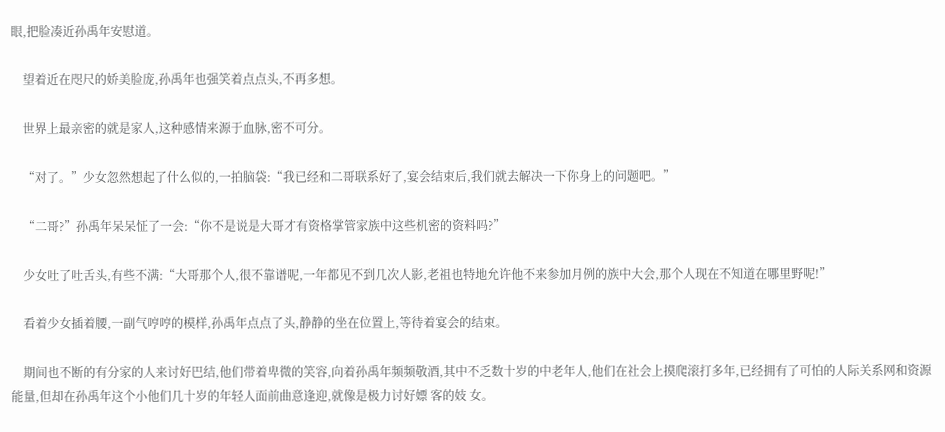眼,把脸凑近孙禹年安慰道。

    望着近在咫尺的娇美脸庞,孙禹年也强笑着点点头,不再多想。

    世界上最亲密的就是家人,这种感情来源于血脉,密不可分。

    “对了。”少女忽然想起了什么似的,一拍脑袋:“我已经和二哥联系好了,宴会结束后,我们就去解决一下你身上的问题吧。”

    “二哥?”孙禹年呆呆怔了一会:“你不是说是大哥才有资格掌管家族中这些机密的资料吗?”

    少女吐了吐舌头,有些不满:“大哥那个人,很不靠谱呢,一年都见不到几次人影,老祖也特地允许他不来参加月例的族中大会,那个人现在不知道在哪里野呢!”

    看着少女插着腰,一副气哼哼的模样,孙禹年点点了头,静静的坐在位置上,等待着宴会的结束。

    期间也不断的有分家的人来讨好巴结,他们带着卑微的笑容,向着孙禹年频频敬酒,其中不乏数十岁的中老年人,他们在社会上摸爬滚打多年,已经拥有了可怕的人际关系网和资源能量,但却在孙禹年这个小他们几十岁的年轻人面前曲意逢迎,就像是极力讨好嫖 客的妓 女。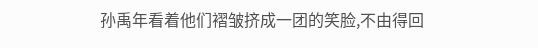孙禹年看着他们褶皱挤成一团的笑脸,不由得回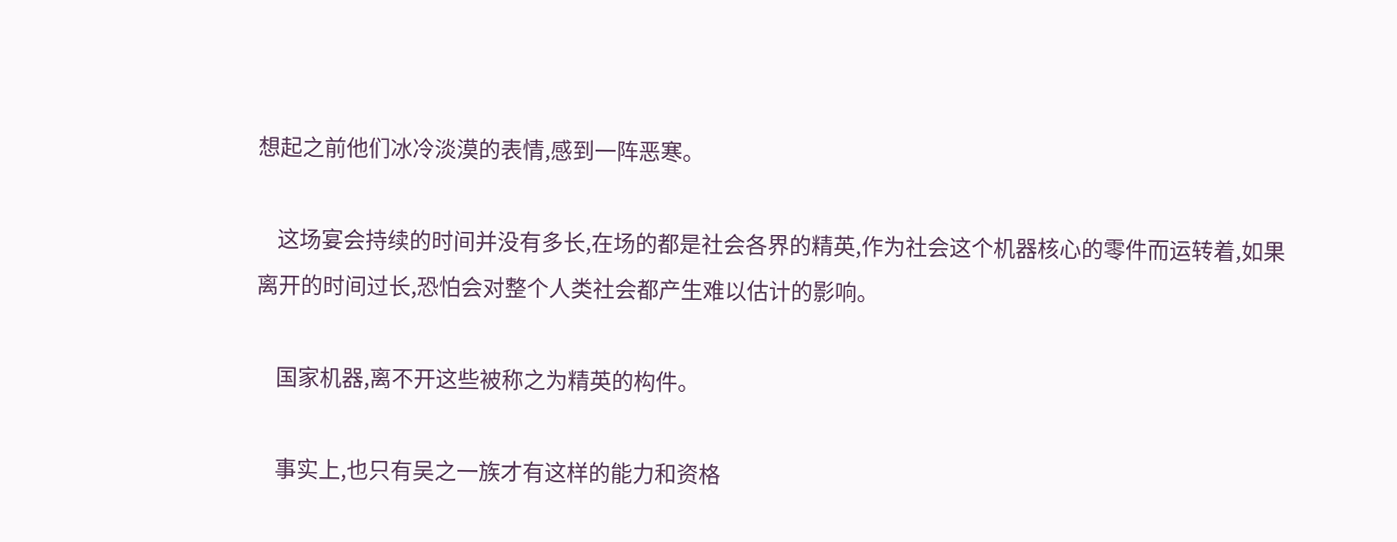想起之前他们冰冷淡漠的表情,感到一阵恶寒。

    这场宴会持续的时间并没有多长,在场的都是社会各界的精英,作为社会这个机器核心的零件而运转着,如果离开的时间过长,恐怕会对整个人类社会都产生难以估计的影响。

    国家机器,离不开这些被称之为精英的构件。

    事实上,也只有吴之一族才有这样的能力和资格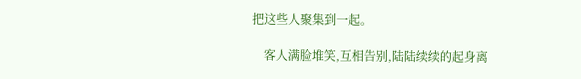把这些人聚集到一起。

    客人满脸堆笑,互相告别,陆陆续续的起身离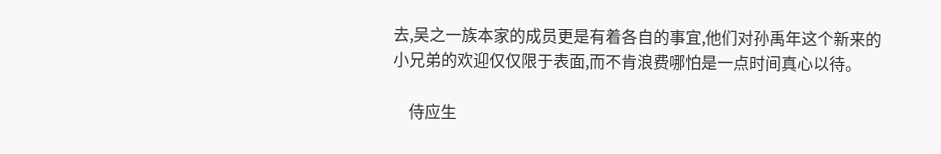去,吴之一族本家的成员更是有着各自的事宜,他们对孙禹年这个新来的小兄弟的欢迎仅仅限于表面,而不肯浪费哪怕是一点时间真心以待。

    侍应生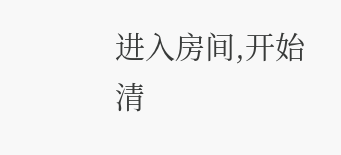进入房间,开始清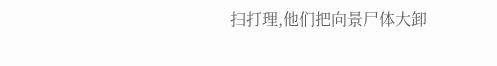扫打理,他们把向景尸体大卸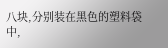八块,分别装在黑色的塑料袋中,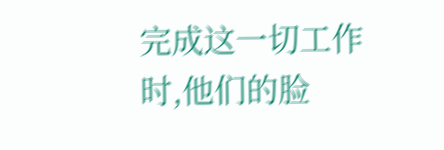完成这一切工作时,他们的脸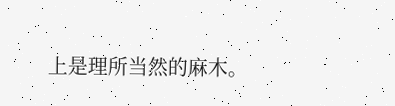上是理所当然的麻木。